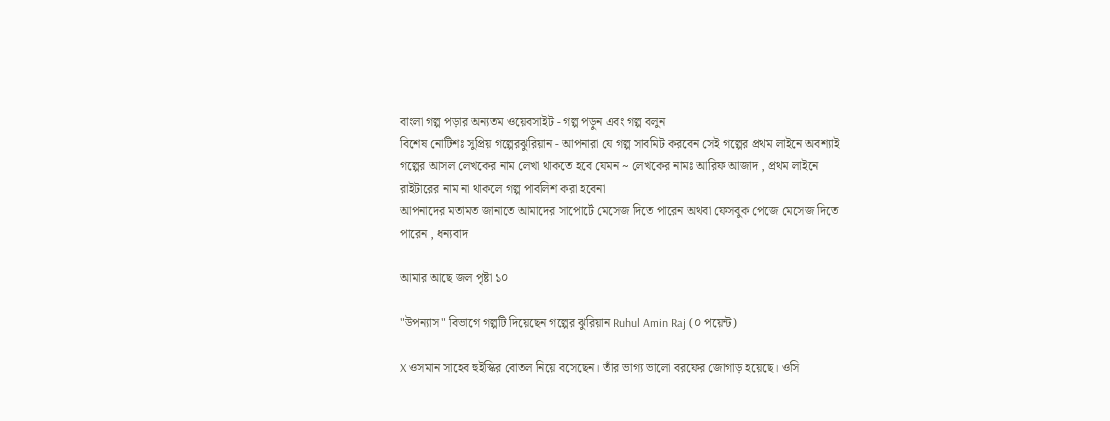বাংলা গল্প পড়ার অন্যতম ওয়েবসাইট - গল্প পড়ুন এবং গল্প বলুন
বিশেষ নোটিশঃ সুপ্রিয় গল্পেরঝুরিয়ান - আপনারা যে গল্প সাবমিট করবেন সেই গল্পের প্রথম লাইনে অবশ্যাই গল্পের আসল লেখকের নাম লেখা থাকতে হবে যেমন ~ লেখকের নামঃ আরিফ আজাদ , প্রথম লাইনে রাইটারের নাম না থাকলে গল্প পাবলিশ করা হবেনা
আপনাদের মতামত জানাতে আমাদের সাপোর্টে মেসেজ দিতে পারেন অথবা ফেসবুক পেজে মেসেজ দিতে পারেন , ধন্যবাদ

আমার আছে জল পৃষ্টা ১০

"উপন্যাস" বিভাগে গল্পটি দিয়েছেন গল্পের ঝুরিয়ান Ruhul Amin Raj (০ পয়েন্ট)

X ওসমান সাহেব হুইস্কির বোতল নিয়ে বসেছেন। তাঁর ভাগ্য ভালো বরফের জোগাড় হয়েছে। ওসি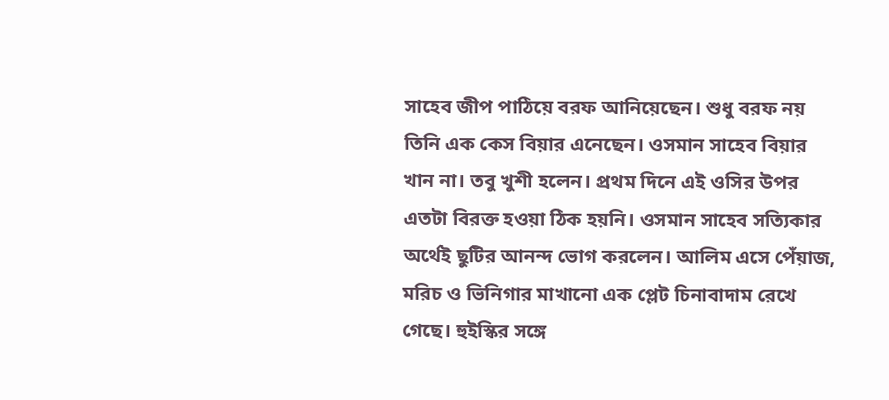সাহেব জীপ পাঠিয়ে বরফ আনিয়েছেন। শুধু বরফ নয় তিনি এক কেস বিয়ার এনেছেন। ওসমান সাহেব বিয়ার খান না। তবু খুশী হলেন। প্রথম দিনে এই ওসির উপর এতটা বিরক্ত হওয়া ঠিক হয়নি। ওসমান সাহেব সত্যিকার অর্থেই ছুটির আনন্দ ভোগ করলেন। আলিম এসে পেঁয়াজ, মরিচ ও ভিনিগার মাখানো এক প্লেট চিনাবাদাম রেখে গেছে। হুইস্কির সঙ্গে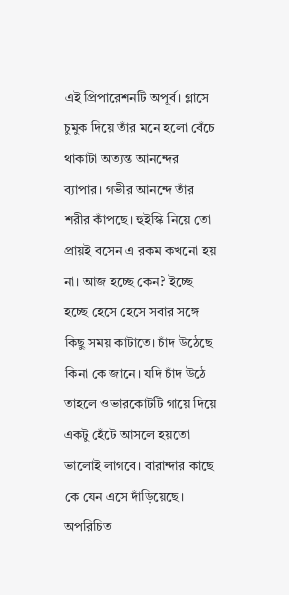এই প্রিপারেশনটি অপূর্ব। গ্লাসে চুমুক দিয়ে তাঁর মনে হলো বেঁচে থাকাটা অত্যন্ত আনন্দের ব্যাপার। গভীর আনন্দে তাঁর শরীর কাঁপছে। হুইস্কি নিয়ে তো প্রায়ই বসেন এ রকম কখনো হয় না। আজ হচ্ছে কেন? ইচ্ছে হচ্ছে হেসে হেসে সবার সঙ্গে কিছু সময় কাটাতে। চাঁদ উঠেছে কিনা কে জানে। যদি চাঁদ উঠে তাহলে ওভারকোটটি গায়ে দিয়ে একটু হেঁটে আসলে হয়তো ভালোই লাগবে। বারান্দার কাছে কে যেন এসে দাঁড়িয়েছে। অপরিচিত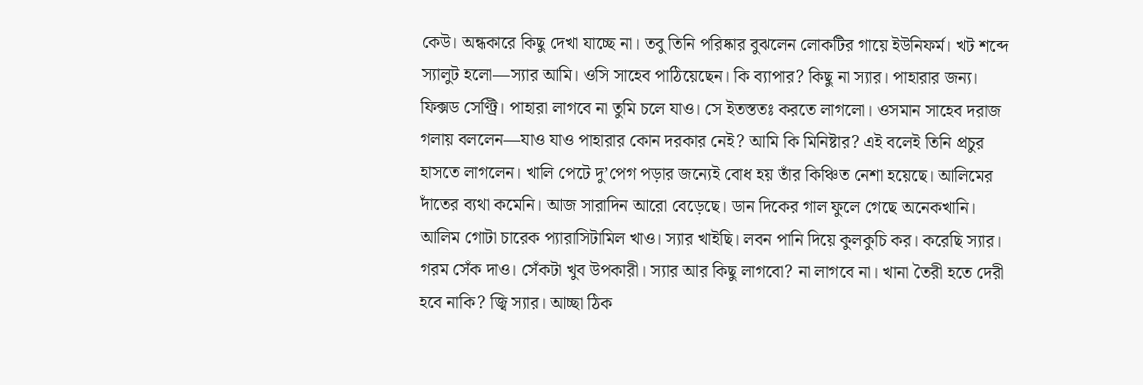কেউ। অন্ধকারে কিছু দেখা যাচ্ছে না। তবু তিনি পরিষ্কার বুঝলেন লোকটির গায়ে ইউনিফর্ম। খট শব্দে স্যালুট হলো—স্যার আমি। ওসি সাহেব পাঠিয়েছেন। কি ব্যাপার? কিছু না স্যার। পাহারার জন্য। ফিক্সড সেণ্ট্রি। পাহারা লাগবে না তুমি চলে যাও। সে ইতস্ততঃ করতে লাগলো। ওসমান সাহেব দরাজ গলায় বললেন—যাও যাও পাহারার কোন দরকার নেই? আমি কি মিনিষ্টার? এই বলেই তিনি প্রচুর হাসতে লাগলেন। খালি পেটে দু’পেগ পড়ার জন্যেই বোধ হয় তাঁর কিঞ্চিত নেশা হয়েছে। আলিমের দাঁতের ব্যথা কমেনি। আজ সারাদিন আরো বেড়েছে। ডান দিকের গাল ফুলে গেছে অনেকখানি। আলিম গোটা চারেক প্যারাসিটামিল খাও। স্যার খাইছি। লবন পানি দিয়ে কুলকুচি কর। করেছি স্যার। গরম সেঁক দাও। সেঁকটা খুব উপকারী। স্যার আর কিছু লাগবো? না লাগবে না। খানা তৈরী হতে দেরী হবে নাকি? জ্বি স্যার। আচ্ছা ঠিক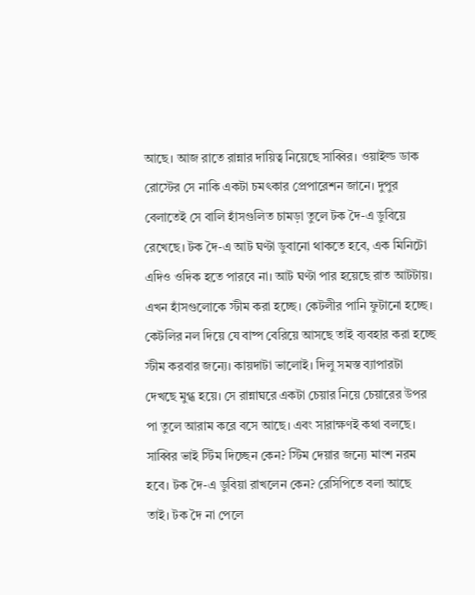আছে। আজ রাতে রান্নার দায়িত্ব নিয়েছে সাব্বির। ওয়াইল্ড ডাক রোস্টের সে নাকি একটা চমৎকার প্রেপারেশন জানে। দুপুর বেলাতেই সে বালি হাঁসগুলিত চামড়া তুলে টক দৈ-এ ডুবিয়ে রেখেছে। টক দৈ-এ আট ঘণ্টা ডুবানো থাকতে হবে, এক মিনিটো এদিও ওদিক হতে পারবে না। আট ঘণ্টা পার হয়েছে রাত আটটায়। এখন হাঁসগুলোকে স্টীম করা হচ্ছে। কেটলীর পানি ফুটানো হচ্ছে। কেটলির নল দিয়ে যে বাষ্প বেরিয়ে আসছে তাই ব্যবহার করা হচ্ছে স্টীম করবার জন্যে। কায়দাটা ভালোই। দিলু সমস্ত ব্যাপারটা দেখছে মুগ্ধ হয়ে। সে রান্নাঘরে একটা চেয়ার নিয়ে চেয়ারের উপর পা তুলে আরাম করে বসে আছে। এবং সারাক্ষণই কথা বলছে। সাব্বির ভাই স্টিম দিচ্ছেন কেন? স্টিম দেয়ার জন্যে মাংশ নরম হবে। টক দৈ-এ ডুবিয়া রাখলেন কেন? রেসিপিতে বলা আছে তাই। টক দৈ না পেলে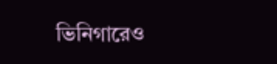ভিনিগারেও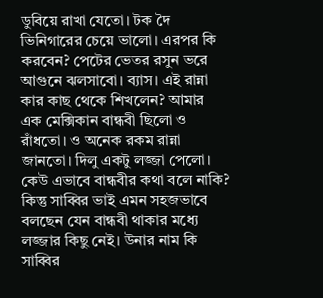ডুবিয়ে রাখা যেতো। টক দৈ ভিনিগারের চেয়ে ভালো। এরপর কি করবেন? পেটের ভেতর রসুন ভরে আগুনে ঝলসাবো। ব্যাস। এই রান্না কার কাছ থেকে শিখলেন? আমার এক মেক্সিকান বান্ধবী ছিলো ও রাঁধতো। ও অনেক রকম রান্না জানতো। দিলু একটু লজ্জা পেলো। কেউ এভাবে বান্ধবীর কথা বলে নাকি? কিন্তু সাব্বির ভাই এমন সহজভাবে বলছেন যেন বান্ধবী থাকার মধ্যে লজ্জার কিছু নেই। উনার নাম কি সাব্বির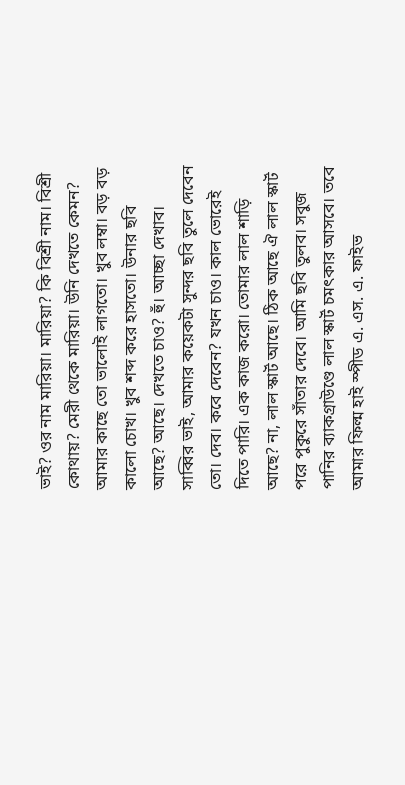ভাই? ওর নাম মারিয়া। মারিয়া? কি বিশ্রী নাম। বিশ্রী কোথায়? মেরী থেকে মারিয়া। উনি দেখতে কেমন? আমার কাছে তো ভালোই লাগতো। খুব লম্বা। বড় বড় কালো চোখ। খুব শব্দ করে হাসতো। উনার ছবি আছে? আছে। দেখতে চাও? হুঁ। আচ্ছা দেখাব। সাব্বির ভাই, আমার কয়েকটা সুন্দর ছবি তুলে দেবেন তো। দেব। কবে দেবেন? যখন চাও। কাল ভোরেই দিতে পারি। এক কাজ করো। তোমার লাল শাড়ি আছে? না, লাল স্কার্ট আছে। ঠিক আছে ঐ লাল স্কার্ট পরে পুকুরে সাঁতার দেবে। আমি ছবি তুলব। সবুজ পানির ব্যাকগ্রাউণ্ডে লাল স্কার্ট চমৎকার আসবে। তবে আমার ফিল্ম হাই স্পীড এ. এস. এ. ফাইভ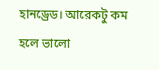হানড্রেড। আরেকটু কম হলে ভালো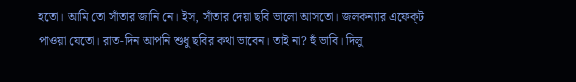হতো। আমি তো সাঁতার জানি নে। ইস, সাঁতার দেয়া ছবি ভালো আসতো। জলকন্যার এফেক্‌ট পাওয়া যেতো। রাত-দিন আপনি শুধু ছবির কথা ভাবেন। তাই না? হুঁ ভাবি। দিলু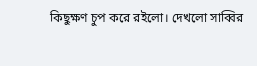কিছুক্ষণ চুপ করে রইলো। দেখলো সাব্বির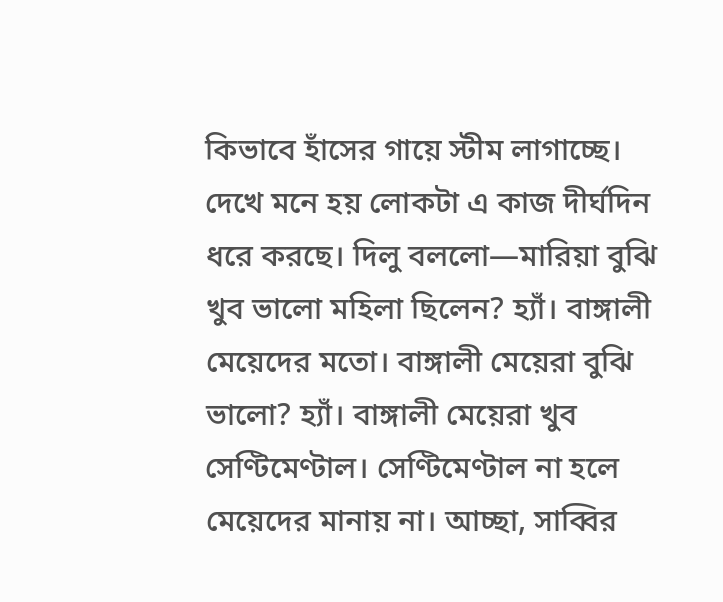কিভাবে হাঁসের গায়ে স্টীম লাগাচ্ছে। দেখে মনে হয় লোকটা এ কাজ দীর্ঘদিন ধরে করছে। দিলু বললো—মারিয়া বুঝি খুব ভালো মহিলা ছিলেন? হ্যাঁ। বাঙ্গালী মেয়েদের মতো। বাঙ্গালী মেয়েরা বুঝি ভালো? হ্যাঁ। বাঙ্গালী মেয়েরা খুব সেণ্টিমেণ্টাল। সেণ্টিমেণ্টাল না হলে মেয়েদের মানায় না। আচ্ছা, সাব্বির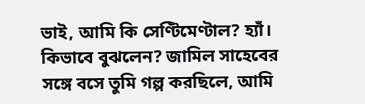ভাই, আমি কি সেণ্টিমেণ্টাল? হ্যাঁ। কিভাবে বুঝলেন? জামিল সাহেবের সঙ্গে বসে তুমি গল্প করছিলে, আমি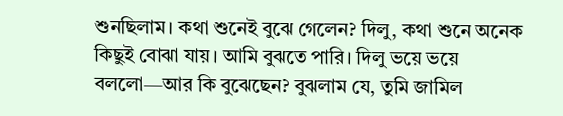শুনছিলাম। কথা শুনেই বুঝে গেলেন? দিলু, কথা শুনে অনেক কিছুই বোঝা যায়। আমি বুঝতে পারি। দিলু ভয়ে ভয়ে বললো—আর কি বুঝেছেন? বুঝলাম যে, তুমি জামিল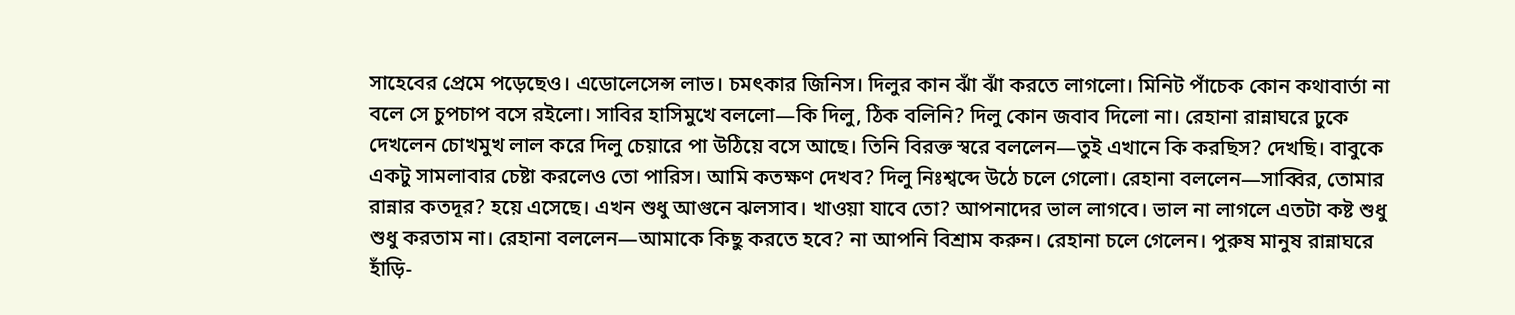সাহেবের প্রেমে পড়েছেও। এডোলেসেন্স লাভ। চমৎকার জিনিস। দিলুর কান ঝাঁ ঝাঁ করতে লাগলো। মিনিট পাঁচেক কোন কথাবার্তা না বলে সে চুপচাপ বসে রইলো। সাবির হাসিমুখে বললো—কি দিলু, ঠিক বলিনি? দিলু কোন জবাব দিলো না। রেহানা রান্নাঘরে ঢুকে দেখলেন চোখমুখ লাল করে দিলু চেয়ারে পা উঠিয়ে বসে আছে। তিনি বিরক্ত স্বরে বললেন—তুই এখানে কি করছিস? দেখছি। বাবুকে একটু সামলাবার চেষ্টা করলেও তো পারিস। আমি কতক্ষণ দেখব? দিলু নিঃশ্বব্দে উঠে চলে গেলো। রেহানা বললেন—সাব্বির, তোমার রান্নার কতদূর? হয়ে এসেছে। এখন শুধু আগুনে ঝলসাব। খাওয়া যাবে তো? আপনাদের ভাল লাগবে। ভাল না লাগলে এতটা কষ্ট শুধু শুধু করতাম না। রেহানা বললেন—আমাকে কিছু করতে হবে? না আপনি বিশ্রাম করুন। রেহানা চলে গেলেন। পুরুষ মানুষ রান্নাঘরে হাঁড়ি-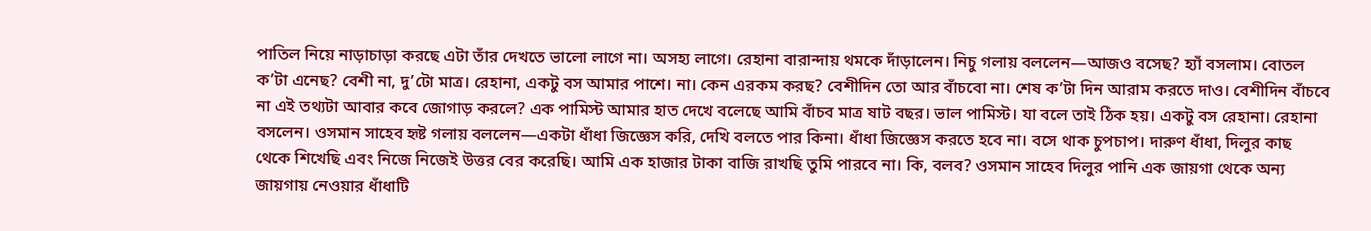পাতিল নিয়ে নাড়াচাড়া করছে এটা তাঁর দেখতে ভালো লাগে না। অসহ্য লাগে। রেহানা বারান্দায় থমকে দাঁড়ালেন। নিচু গলায় বললেন—আজও বসেছ? হ্যাঁ বসলাম। বোতল ক’টা এনেছ? বেশী না, দু’টো মাত্র। রেহানা, একটু বস আমার পাশে। না। কেন এরকম করছ? বেশীদিন তো আর বাঁচবো না। শেষ ক’টা দিন আরাম করতে দাও। বেশীদিন বাঁচবে না এই তথ্যটা আবার কবে জোগাড় করলে? এক পামিস্ট আমার হাত দেখে বলেছে আমি বাঁচব মাত্র ষাট বছর। ভাল পামিস্ট। যা বলে তাই ঠিক হয়। একটু বস রেহানা। রেহানা বসলেন। ওসমান সাহেব হৃষ্ট গলায় বললেন—একটা ধাঁধা জিজ্ঞেস করি, দেখি বলতে পার কিনা। ধাঁধা জিজ্ঞেস করতে হবে না। বসে থাক চুপচাপ। দারুণ ধাঁধা, দিলুর কাছ থেকে শিখেছি এবং নিজে নিজেই উত্তর বের করেছি। আমি এক হাজার টাকা বাজি রাখছি তুমি পারবে না। কি, বলব? ওসমান সাহেব দিলুর পানি এক জায়গা থেকে অন্য জায়গায় নেওয়ার ধাঁধাটি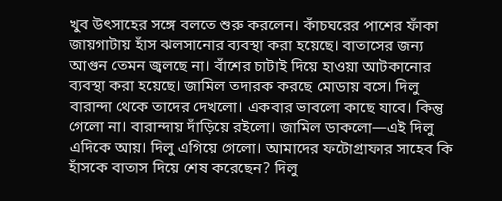খুব উৎসাহের সঙ্গে বলতে শুরু করলেন। কাঁচঘরের পাশের ফাঁকা জায়গাটায় হাঁস ঝলসানোর ব্যবস্থা করা হয়েছে। বাতাসের জন্য আগুন তেমন জ্বলছে না। বাঁশের চাটাই দিয়ে হাওয়া আটকানোর ব্যবস্থা করা হয়েছে। জামিল তদারক করছে মোডায় বসে। দিলু বারান্দা থেকে তাদের দেখলো। একবার ভাবলো কাছে যাবে। কিন্তু গেলো না। বারান্দায় দাঁড়িয়ে রইলো। জামিল ডাকলো—এই দিলু এদিকে আয়। দিলু এগিয়ে গেলো। আমাদের ফটোগ্রাফার সাহেব কি হাঁসকে বাতাস দিয়ে শেষ করেছেন? দিলু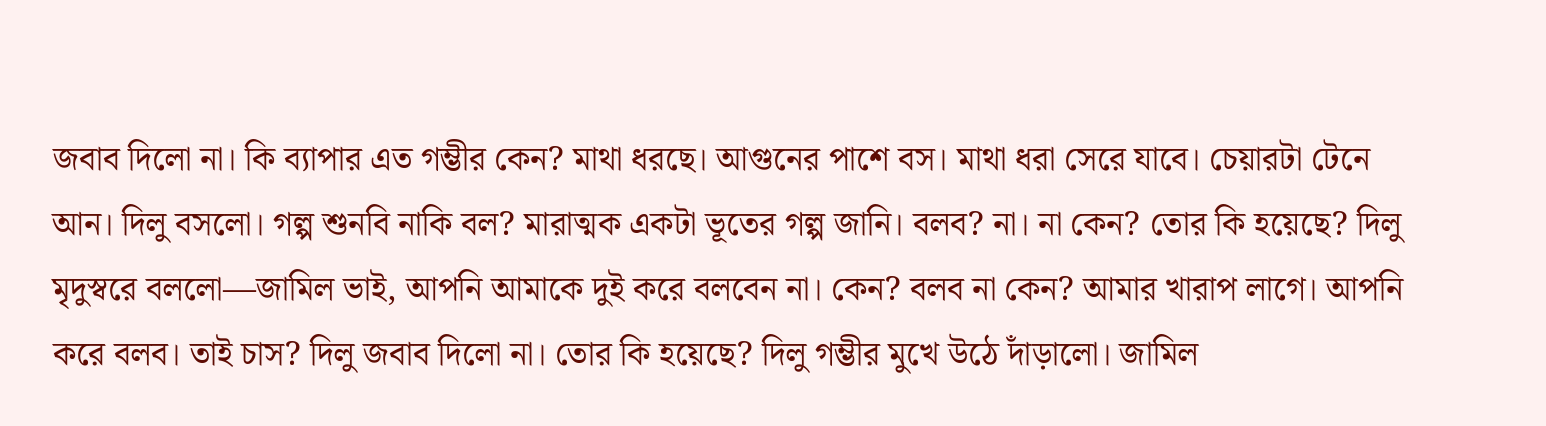জবাব দিলো না। কি ব্যাপার এত গম্ভীর কেন? মাথা ধরছে। আগুনের পাশে বস। মাথা ধরা সেরে যাবে। চেয়ারটা টেনে আন। দিলু বসলো। গল্প শুনবি নাকি বল? মারাত্মক একটা ভূতের গল্প জানি। বলব? না। না কেন? তোর কি হয়েছে? দিলু মৃদুস্বরে বললো—জামিল ভাই, আপনি আমাকে দুই করে বলবেন না। কেন? বলব না কেন? আমার খারাপ লাগে। আপনি করে বলব। তাই চাস? দিলু জবাব দিলো না। তোর কি হয়েছে? দিলু গম্ভীর মুখে উঠে দাঁড়ালো। জামিল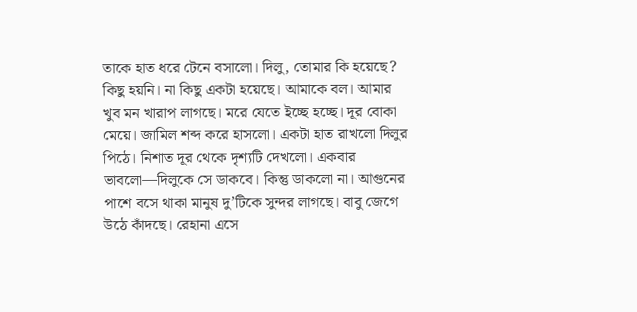তাকে হাত ধরে টেনে বসালো। দিলু, তোমার কি হয়েছে? কিছু হয়নি। না কিছু একটা হয়েছে। আমাকে বল। আমার খুব মন খারাপ লাগছে। মরে যেতে ইচ্ছে হচ্ছে। দূর বোকা মেয়ে। জামিল শব্দ করে হাসলো। একটা হাত রাখলো দিলুর পিঠে। নিশাত দূর থেকে দৃশ্যটি দেখলো। একবার ভাবলো—দিলুকে সে ডাকবে। কিন্তু ডাকলো না। আগুনের পাশে বসে থাকা মানুষ দু’টিকে সুন্দর লাগছে। বাবু জেগে উঠে কাঁদছে। রেহানা এসে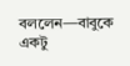বললেন—বাবুকে একটু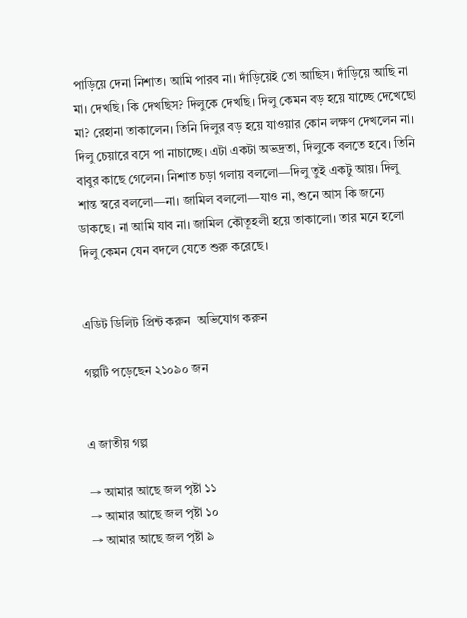পাড়িয়ে দেনা নিশাত। আমি পারব না। দাঁড়িয়েই তো আছিস। দাঁড়িয়ে আছি না মা। দেখছি। কি দেখছিস? দিলুকে দেখছি। দিলু কেমন বড় হয়ে যাচ্ছে দেখেছো মা? রেহানা তাকালেন। তিনি দিলুর বড় হয়ে যাওয়ার কোন লক্ষণ দেখলেন না। দিলু চেয়ারে বসে পা নাচাচ্ছে। এটা একটা অভদ্রতা, দিলুকে বলতে হবে। তিনি বাবুর কাছে গেলেন। নিশাত চড়া গলায় বললো—দিলু তুই একটু আয়। দিলু শান্ত স্বরে বললো—না। জামিল বললো—যাও না, শুনে আস কি জন্যে ডাকছে। না আমি যাব না। জামিল কৌতূহলী হয়ে তাকালো। তার মনে হলো দিলু কেমন যেন বদলে যেতে শুরু করেছে।


এডিট ডিলিট প্রিন্ট করুন  অভিযোগ করুন

গল্পটি পড়েছেন ২১০৯০ জন


এ জাতীয় গল্প

→ আমার আছে জল পৃষ্টা ১১
→ আমার আছে জল পৃষ্টা ১০
→ আমার আছে জল পৃষ্টা ৯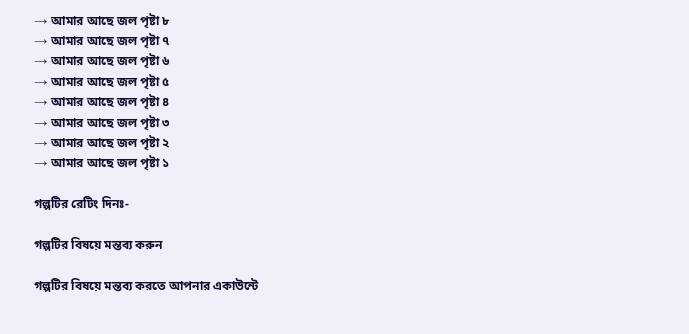→ আমার আছে জল পৃষ্টা ৮
→ আমার আছে জল পৃষ্টা ৭
→ আমার আছে জল পৃষ্টা ৬
→ আমার আছে জল পৃষ্টা ৫
→ আমার আছে জল পৃষ্টা ৪
→ আমার আছে জল পৃষ্টা ৩
→ আমার আছে জল পৃষ্টা ২
→ আমার আছে জল পৃষ্টা ১

গল্পটির রেটিং দিনঃ-

গল্পটির বিষয়ে মন্তব্য করুন

গল্পটির বিষয়ে মন্তব্য করতে আপনার একাউন্টে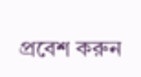প্রবেশ করুন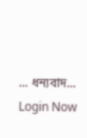... ধন্যবাদ... Login Now